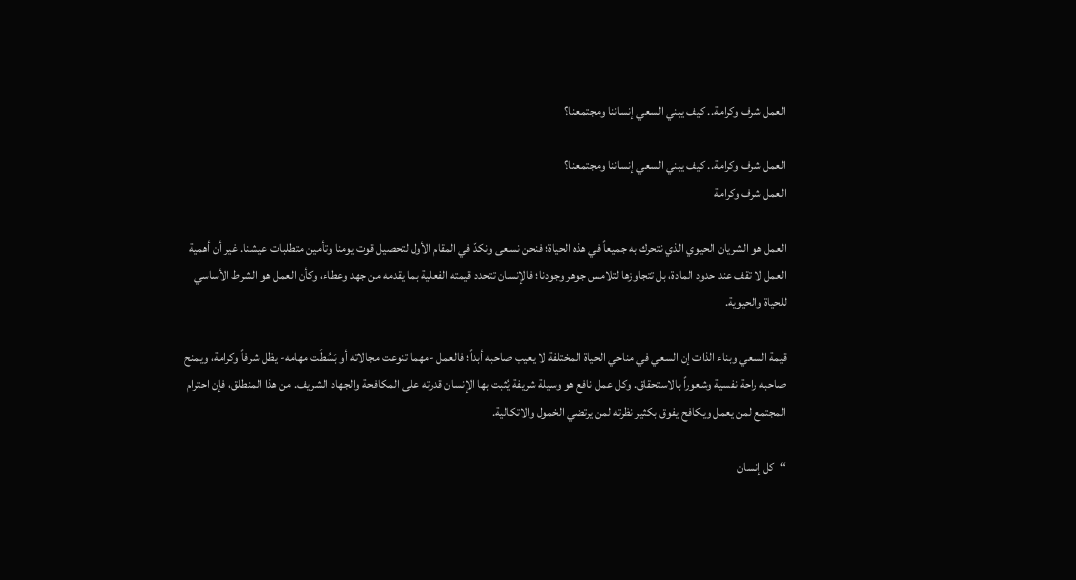العمل شرف وكرامة.. كيف يبني السعي إنساننا ومجتمعنا؟

العمل شرف وكرامة.. كيف يبني السعي إنساننا ومجتمعنا؟
العمل شرف وكرامة

العمل هو الشريان الحيوي الذي نتحرك به جميعاً في هذه الحياة؛ فنحن نسعى ونكدّ في المقام الأول لتحصيل قوت يومنا وتأمين متطلبات عيشنا. غير أن أهمية العمل لا تقف عند حدود المادة، بل تتجاوزها لتلامس جوهر وجودنا؛ فالإنسان تتحدد قيمته الفعلية بما يقدمه من جهد وعطاء، وكأن العمل هو الشرط الأساسي للحياة والحيوية.

قيمة السعي وبناء الذات إن السعي في مناحي الحياة المختلفة لا يعيب صاحبه أبداً؛ فالعمل -مهما تنوعت مجالاته أو بَسُطَت مهامه- يظل شرفاً وكرامة، ويمنح صاحبه راحة نفسية وشعوراً بالاستحقاق. وكل عمل نافع هو وسيلة شريفة يُثبت بها الإنسان قدرته على المكافحة والجهاد الشريف. من هذا المنطلق، فإن احترام المجتمع لمن يعمل ويكافح يفوق بكثير نظرته لمن يرتضي الخمول والاتكالية.

“كل إنسان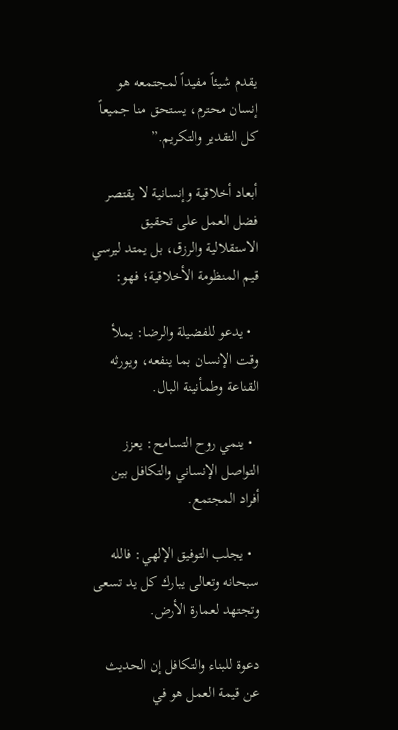يقدم شيئاً مفيداً لمجتمعه هو إنسان محترم، يستحق منا جميعاً كل التقدير والتكريم.”

أبعاد أخلاقية وإنسانية لا يقتصر فضل العمل على تحقيق الاستقلالية والرزق، بل يمتد ليرسي قيم المنظومة الأخلاقية؛ فهو:

  • يدعو للفضيلة والرضا: يملأ وقت الإنسان بما ينفعه، ويورثه القناعة وطمأنينة البال.

  • ينمي روح التسامح: يعزز التواصل الإنساني والتكافل بين أفراد المجتمع.

  • يجلب التوفيق الإلهي: فالله سبحانه وتعالى يبارك كل يد تسعى وتجتهد لعمارة الأرض.

دعوة للبناء والتكافل إن الحديث عن قيمة العمل هو في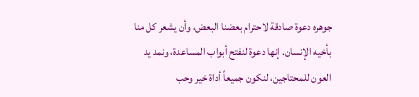جوهره دعوة صادقة لاحترام بعضنا البعض، وأن يشعر كل منا بأخيه الإنسان. إنها دعوة لنفتح أبواب المساعدة، ونمد يد العون للمحتاجين، لنكون جميعاً أداة خير وحب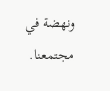ونهضة في مجتمعنا.